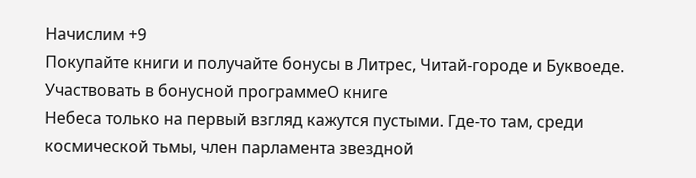Начислим +9
Покупайте книги и получайте бонусы в Литрес, Читай-городе и Буквоеде.
Участвовать в бонусной программеО книге
Небеса только на первый взгляд кажутся пустыми. Где-то там, среди космической тьмы, член парламента звездной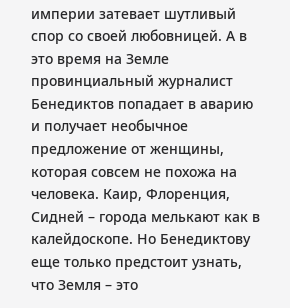империи затевает шутливый спор со своей любовницей. А в это время на Земле провинциальный журналист Бенедиктов попадает в аварию и получает необычное предложение от женщины, которая совсем не похожа на человека. Каир, Флоренция, Сидней – города мелькают как в калейдоскопе. Но Бенедиктову еще только предстоит узнать, что Земля – это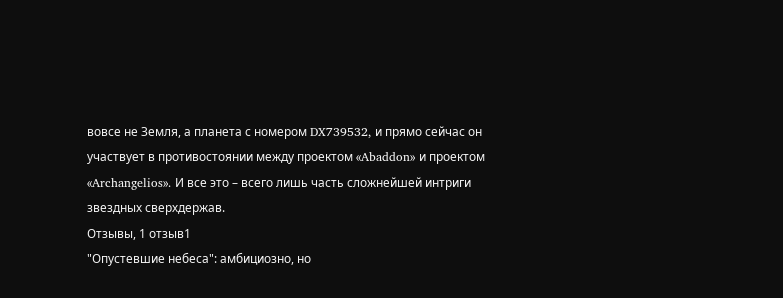вовсе не Земля, а планета с номером DX739532, и прямо сейчас он участвует в противостоянии между проектом «Abaddon» и проектом «Archangelios». И все это – всего лишь часть сложнейшей интриги звездных сверхдержав.
Отзывы, 1 отзыв1
"Опустевшие небеса": амбициозно, но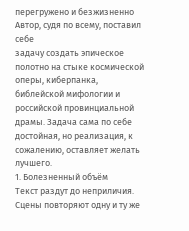перегружено и безжизненно
Автор, судя по всему, поставил себе
задачу создать эпическое полотно на стыке космической оперы, киберпанка, библейской мифологии и российской провинциальной драмы. Задача сама по себе достойная, но реализация, к сожалению, оставляет желать лучшего.
1. Болезненный объём
Текст раздут до неприличия. Сцены повторяют одну и ту же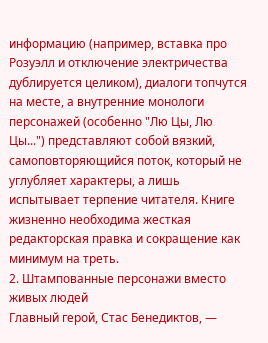информацию (например, вставка про Розуэлл и отключение электричества дублируется целиком), диалоги топчутся на месте, а внутренние монологи персонажей (особенно "Лю Цы, Лю Цы...") представляют собой вязкий, самоповторяющийся поток, который не углубляет характеры, а лишь испытывает терпение читателя. Книге жизненно необходима жесткая редакторская правка и сокращение как минимум на треть.
2. Штампованные персонажи вместо живых людей
Главный герой, Стас Бенедиктов, —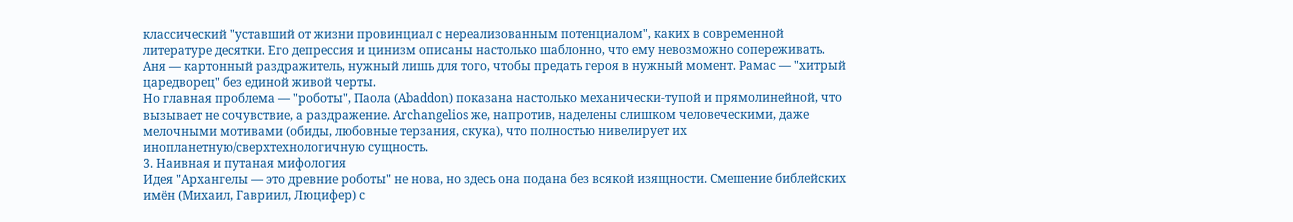классический "уставший от жизни провинциал с нереализованным потенциалом", каких в современной литературе десятки. Его депрессия и цинизм описаны настолько шаблонно, что ему невозможно сопереживать. Аня — картонный раздражитель, нужный лишь для того, чтобы предать героя в нужный момент. Рамас — "хитрый царедворец" без единой живой черты.
Но главная проблема — "роботы", Паола (Abaddon) показана настолько механически-тупой и прямолинейной, что вызывает не сочувствие, а раздражение. Archangelios же, напротив, наделены слишком человеческими, даже мелочными мотивами (обиды, любовные терзания, скука), что полностью нивелирует их инопланетную/сверхтехнологичную сущность.
3. Наивная и путаная мифология
Идея "Архангелы — это древние роботы" не нова, но здесь она подана без всякой изящности. Смешение библейских имён (Михаил, Гавриил, Люцифер) с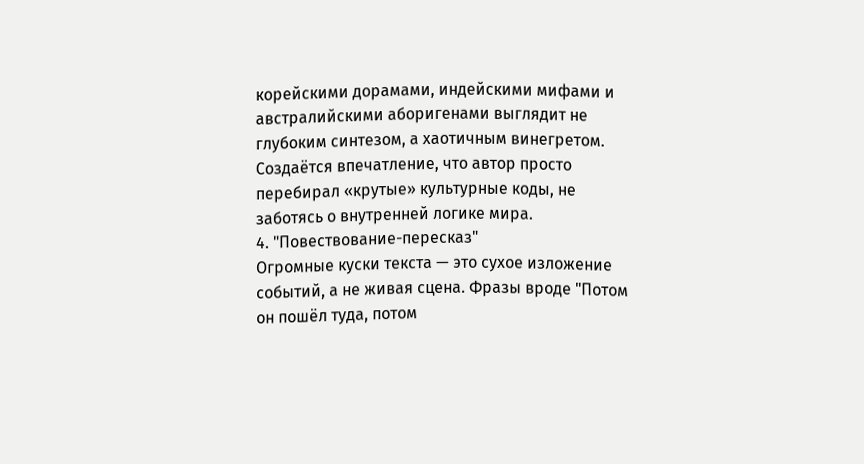корейскими дорамами, индейскими мифами и австралийскими аборигенами выглядит не глубоким синтезом, а хаотичным винегретом. Создаётся впечатление, что автор просто перебирал «крутые» культурные коды, не заботясь о внутренней логике мира.
4. "Повествование-пересказ"
Огромные куски текста — это сухое изложение событий, а не живая сцена. Фразы вроде "Потом он пошёл туда, потом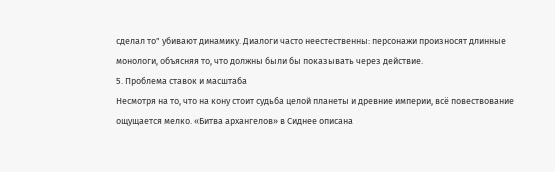сделал то" убивают динамику. Диалоги часто неестественны: персонажи произносят длинные монологи, объясняя то, что должны были бы показывать через действие.
5. Проблема ставок и масштаба
Несмотря на то, что на кону стоит судьба целой планеты и древние империи, всё повествование ощущается мелко. «Битва архангелов» в Сиднее описана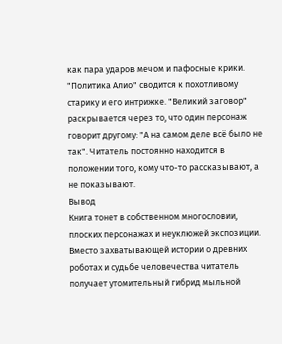как пара ударов мечом и пафосные крики. "Политика Алио" сводится к похотливому старику и его интрижке. "Великий заговор" раскрывается через то, что один персонаж говорит другому: "А на самом деле всё было не так". Читатель постоянно находится в положении того, кому что-то рассказывают, а не показывают.
Вывод
Книга тонет в собственном многословии, плоских персонажах и неуклюжей экспозиции. Вместо захватывающей истории о древних роботах и судьбе человечества читатель получает утомительный гибрид мыльной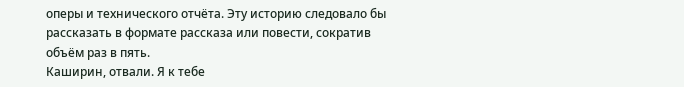оперы и технического отчёта. Эту историю следовало бы рассказать в формате рассказа или повести, сократив объём раз в пять.
Каширин, отвали. Я к тебе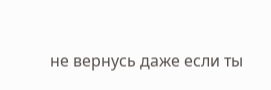не вернусь даже если ты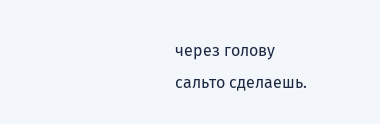через голову сальто сделаешь.